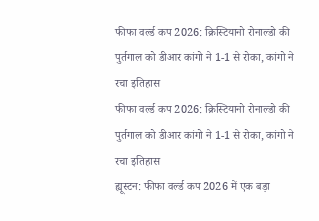फीफा वर्ल्ड कप 2026: क्रिस्टियानो रोनाल्डो की पुर्तगाल को डीआर कांगो ने 1-1 से रोका, कांगो ने रचा इतिहास
फीफा वर्ल्ड कप 2026: क्रिस्टियानो रोनाल्डो की पुर्तगाल को डीआर कांगो ने 1-1 से रोका, कांगो ने रचा इतिहास
ह्यूस्टन: फीफा वर्ल्ड कप 2026 में एक बड़ा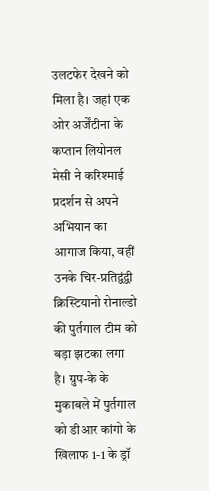उलटफेर देखने को मिला है। जहां एक ओर अर्जेंटीना के कप्तान लियोनल मेसी ने करिश्माई प्रदर्शन से अपने अभियान का आगाज किया, वहीं उनके चिर-प्रतिद्वंद्वी क्रिस्टियानो रोनाल्डो की पुर्तगाल टीम को बड़ा झटका लगा है। ग्रुप-के के मुकाबले में पुर्तगाल को डीआर कांगो के खिलाफ 1-1 के ड्रॉ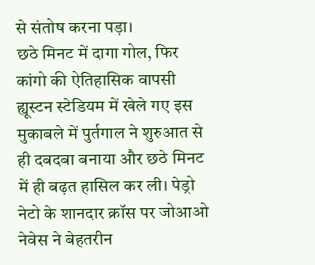से संतोष करना पड़ा।
छठे मिनट में दागा गोल, फिर कांगो की ऐतिहासिक वापसी
ह्यूस्टन स्टेडियम में खेले गए इस मुकाबले में पुर्तगाल ने शुरुआत से ही दबदबा बनाया और छठे मिनट में ही बढ़त हासिल कर ली। पेड्रो नेटो के शानदार क्रॉस पर जोआओ नेवेस ने बेहतरीन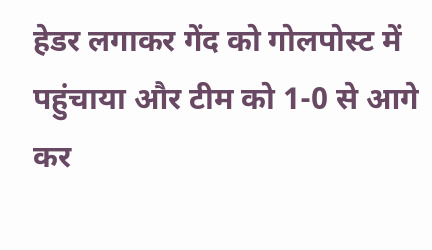हेडर लगाकर गेंद को गोलपोस्ट में पहुंचाया और टीम को 1-0 से आगे कर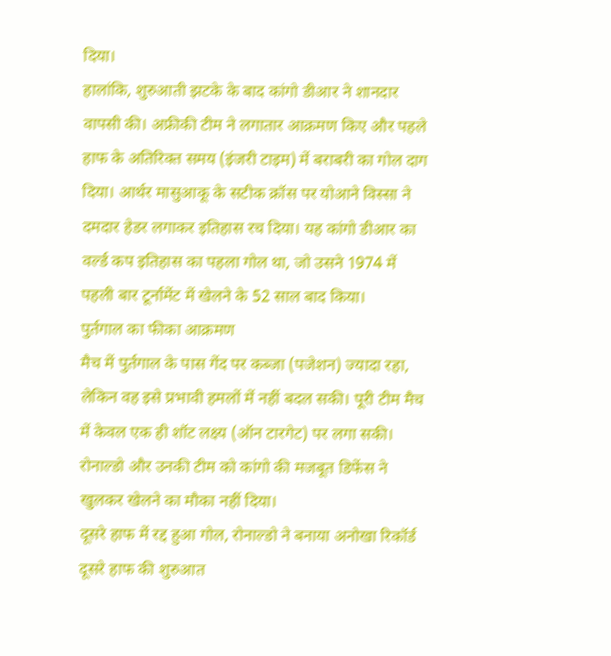दिया।
हालांकि, शुरुआती झटके के बाद कांगो डीआर ने शानदार वापसी की। अफ्रीकी टीम ने लगातार आक्रमण किए और पहले हाफ के अतिरिक्त समय (इंजरी टाइम) में बराबरी का गोल दाग दिया। आर्थर मासुआकू के सटीक क्रॉस पर योआने विस्सा ने दमदार हेडर लगाकर इतिहास रच दिया। यह कांगो डीआर का वर्ल्ड कप इतिहास का पहला गोल था, जो उसने 1974 में पहली बार टूर्नामेंट में खेलने के 52 साल बाद किया।
पुर्तगाल का फीका आक्रमण
मैच में पुर्तगाल के पास गेंद पर कब्जा (पजेशन) ज्यादा रहा, लेकिन वह इसे प्रभावी हमलों में नहीं बदल सकी। पूरी टीम मैच में केवल एक ही शॉट लक्ष्य (ऑन टारगेट) पर लगा सकी। रोनाल्डो और उनकी टीम को कांगो की मजबूत डिफेंस ने खुलकर खेलने का मौका नहीं दिया।
दूसरे हाफ में रद्द हुआ गोल, रोनाल्डो ने बनाया अनोखा रिकॉर्ड
दूसरे हाफ की शुरुआत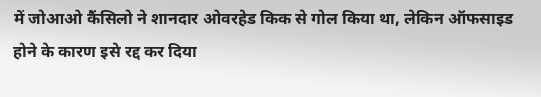में जोआओ कैंसिलो ने शानदार ओवरहेड किक से गोल किया था, लेकिन ऑफसाइड होने के कारण इसे रद्द कर दिया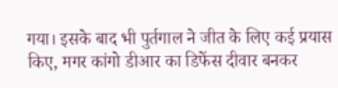गया। इसके बाद भी पुर्तगाल ने जीत के लिए कई प्रयास किए, मगर कांगो डीआर का डिफेंस दीवार बनकर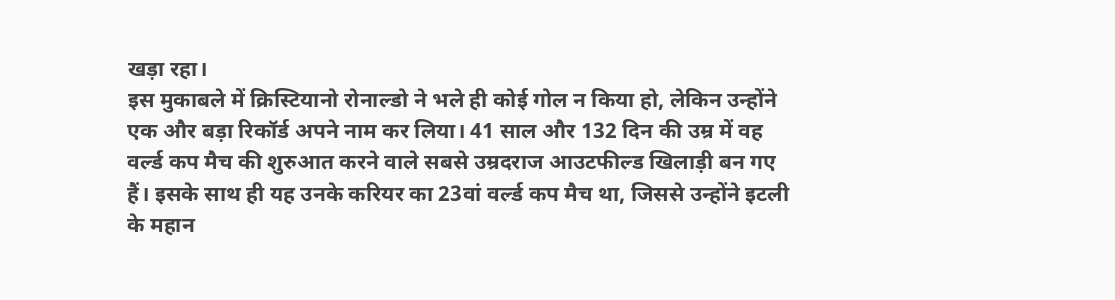खड़ा रहा।
इस मुकाबले में क्रिस्टियानो रोनाल्डो ने भले ही कोई गोल न किया हो, लेकिन उन्होंने एक और बड़ा रिकॉर्ड अपने नाम कर लिया। 41 साल और 132 दिन की उम्र में वह वर्ल्ड कप मैच की शुरुआत करने वाले सबसे उम्रदराज आउटफील्ड खिलाड़ी बन गए हैं। इसके साथ ही यह उनके करियर का 23वां वर्ल्ड कप मैच था, जिससे उन्होंने इटली के महान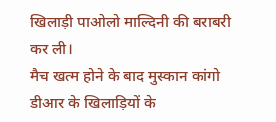खिलाड़ी पाओलो माल्दिनी की बराबरी कर ली।
मैच खत्म होने के बाद मुस्कान कांगो डीआर के खिलाड़ियों के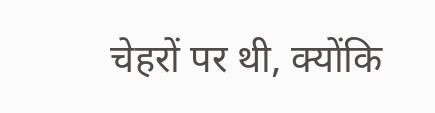चेहरों पर थी, क्योंकि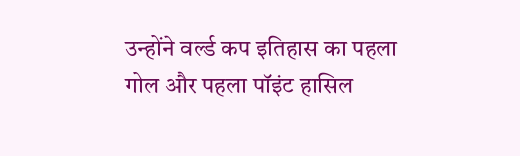उन्होंने वर्ल्ड कप इतिहास का पहला गोल और पहला पॉइंट हासिल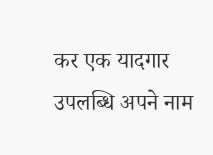कर एक यादगार उपलब्धि अपने नाम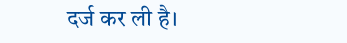दर्ज कर ली है।